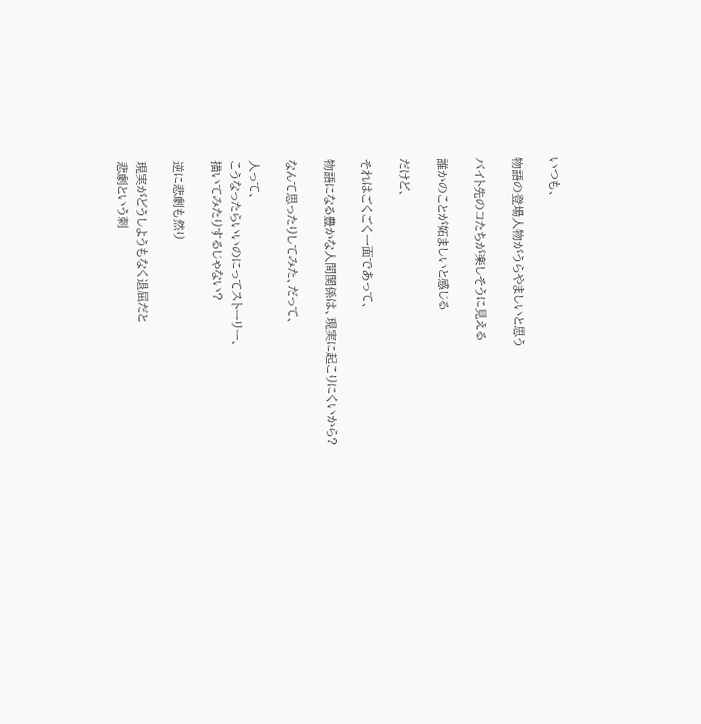いつも、

物語の登場人物がうらやましいと思う

バイト先のコたちが楽しそうに見える

誰かのことが妬ましいと感じる

だけど、

それはごくごく一面であって、

物語になる豊かな人間関係は、現実に起こりにくいから?

なんて思ったりしてみた、だって、

人って、
こうなったらいいのにってストーリー、
描いてみたりするじゃない?

逆に悲劇も然り

現実がどうしようもなく退屈だと
悲劇という刺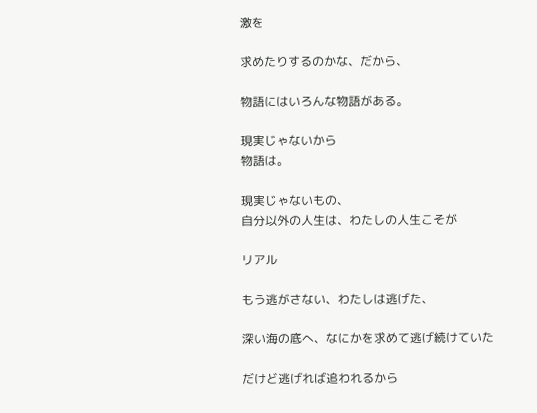激を

求めたりするのかな、だから、

物語にはいろんな物語がある。

現実じゃないから
物語は。

現実じゃないもの、
自分以外の人生は、わたしの人生こそが

リアル

もう逃がさない、わたしは逃げた、

深い海の底へ、なにかを求めて逃げ続けていた

だけど逃げれば追われるから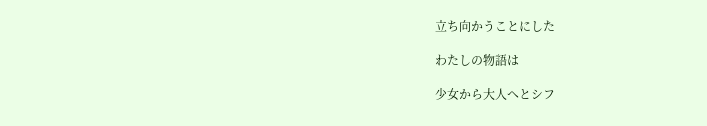立ち向かうことにした

わたしの物語は

少女から大人へとシフ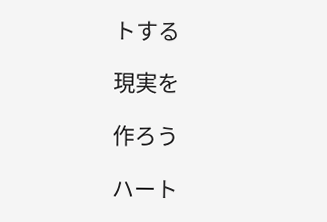トする

現実を

作ろう

ハート